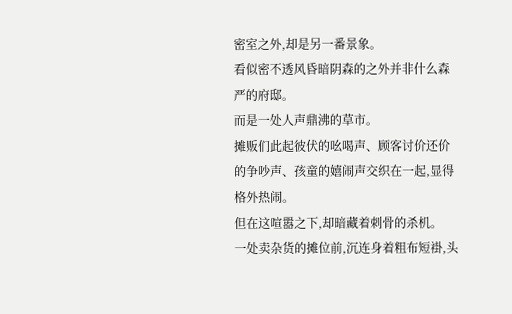密室之外,却是另一番景象。
看似密不透风昏暗阴森的之外并非什么森严的府邸。
而是一处人声鼎沸的草市。
摊贩们此起彼伏的吆喝声、顾客讨价还价的争吵声、孩童的嬉闹声交织在一起,显得格外热闹。
但在这喧嚣之下,却暗藏着刺骨的杀机。
一处卖杂货的摊位前,沉连身着粗布短褂,头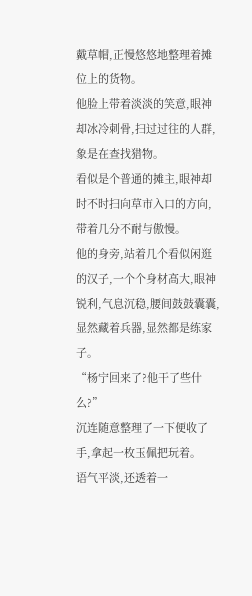戴草帽,正慢悠悠地整理着摊位上的货物。
他脸上带着淡淡的笑意,眼神却冰冷刺骨,扫过过往的人群,象是在查找猎物。
看似是个普通的摊主,眼神却时不时扫向草市入口的方向,带着几分不耐与傲慢。
他的身旁,站着几个看似闲逛的汉子,一个个身材高大,眼神锐利,气息沉稳,腰间鼓鼓囊囊,显然藏着兵器,显然都是练家子。
“杨宁回来了?他干了些什么?”
沉连随意整理了一下便收了手,拿起一枚玉佩把玩着。
语气平淡,还透着一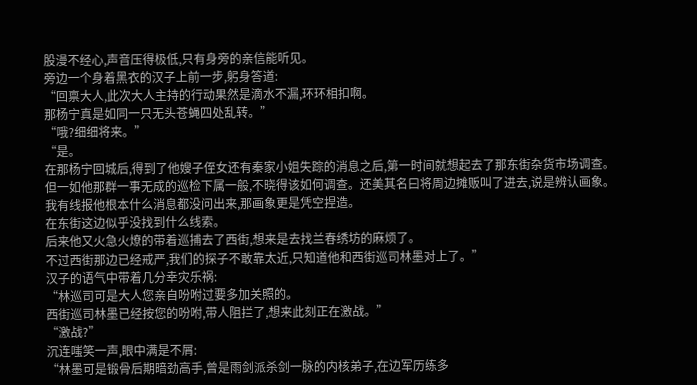股漫不经心,声音压得极低,只有身旁的亲信能听见。
旁边一个身着黑衣的汉子上前一步,躬身答道:
“回禀大人,此次大人主持的行动果然是滴水不漏,环环相扣啊。
那杨宁真是如同一只无头苍蝇四处乱转。”
“哦?细细将来。”
“是。
在那杨宁回城后,得到了他嫂子侄女还有秦家小姐失踪的消息之后,第一时间就想起去了那东街杂货市场调查。
但一如他那群一事无成的巡检下属一般,不晓得该如何调查。还美其名曰将周边摊贩叫了进去,说是辨认画象。
我有线报他根本什么消息都没问出来,那画象更是凭空捏造。
在东街这边似乎没找到什么线索。
后来他又火急火燎的带着巡捕去了西街,想来是去找兰春绣坊的麻烦了。
不过西街那边已经戒严,我们的探子不敢靠太近,只知道他和西街巡司林墨对上了。”
汉子的语气中带着几分幸灾乐祸:
“林巡司可是大人您亲自吩咐过要多加关照的。
西街巡司林墨已经按您的吩咐,带人阻拦了,想来此刻正在激战。”
“激战?”
沉连嗤笑一声,眼中满是不屑:
“林墨可是锻骨后期暗劲高手,曾是雨剑派杀剑一脉的内核弟子,在边军历练多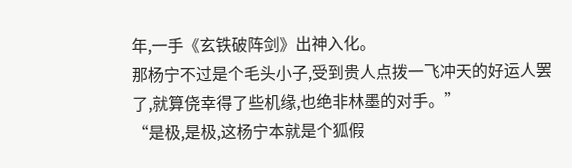年,一手《玄铁破阵剑》出神入化。
那杨宁不过是个毛头小子,受到贵人点拨一飞冲天的好运人罢了,就算侥幸得了些机缘,也绝非林墨的对手。”
“是极,是极,这杨宁本就是个狐假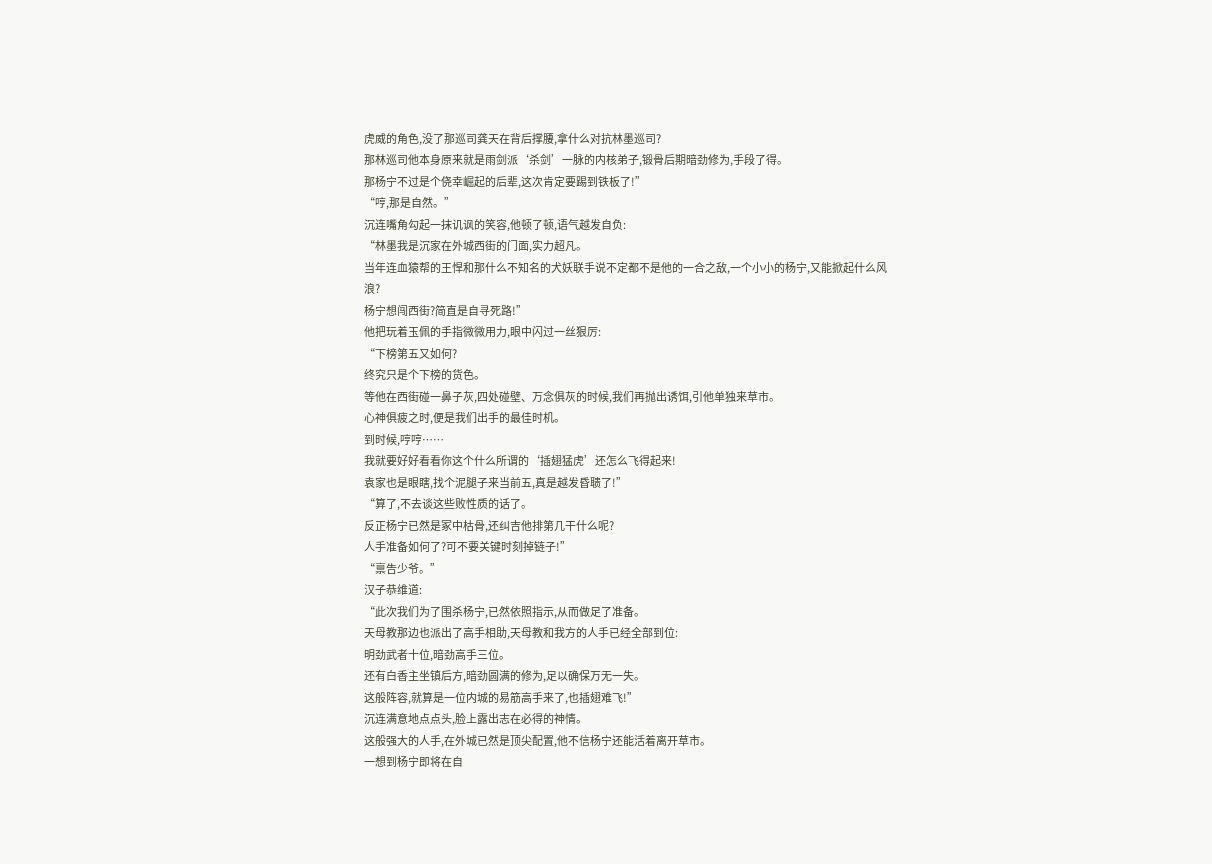虎威的角色,没了那巡司龚天在背后撑腰,拿什么对抗林墨巡司?
那林巡司他本身原来就是雨剑派‘杀剑’一脉的内核弟子,锻骨后期暗劲修为,手段了得。
那杨宁不过是个侥幸崛起的后辈,这次肯定要踢到铁板了!”
“哼,那是自然。”
沉连嘴角勾起一抹讥讽的笑容,他顿了顿,语气越发自负:
“林墨我是沉家在外城西街的门面,实力超凡。
当年连血猿帮的王悍和那什么不知名的犬妖联手说不定都不是他的一合之敌,一个小小的杨宁,又能掀起什么风浪?
杨宁想闯西街?简直是自寻死路!”
他把玩着玉佩的手指微微用力,眼中闪过一丝狠厉:
“下榜第五又如何?
终究只是个下榜的货色。
等他在西街碰一鼻子灰,四处碰壁、万念俱灰的时候,我们再抛出诱饵,引他单独来草市。
心神俱疲之时,便是我们出手的最佳时机。
到时候,哼哼……
我就要好好看看你这个什么所谓的‘插翅猛虎’还怎么飞得起来!
袁家也是眼瞎,找个泥腿子来当前五,真是越发昏聩了!”
“算了,不去谈这些败性质的话了。
反正杨宁已然是冢中枯骨,还纠吉他排第几干什么呢?
人手准备如何了?可不要关键时刻掉链子!”
“禀告少爷。”
汉子恭维道:
“此次我们为了围杀杨宁,已然依照指示,从而做足了准备。
天母教那边也派出了高手相助,天母教和我方的人手已经全部到位:
明劲武者十位,暗劲高手三位。
还有白香主坐镇后方,暗劲圆满的修为,足以确保万无一失。
这般阵容,就算是一位内城的易筋高手来了,也插翅难飞!”
沉连满意地点点头,脸上露出志在必得的神情。
这般强大的人手,在外城已然是顶尖配置,他不信杨宁还能活着离开草市。
一想到杨宁即将在自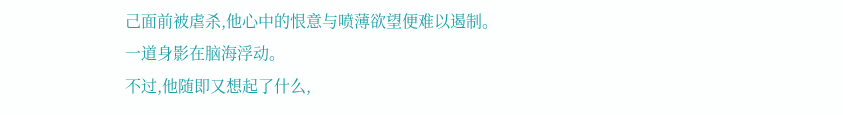己面前被虐杀,他心中的恨意与喷薄欲望便难以遏制。
一道身影在脑海浮动。
不过,他随即又想起了什么,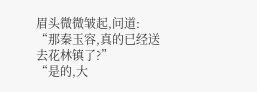眉头微微皱起,问道:
“那秦玉容,真的已经送去花林镇了?”
“是的,大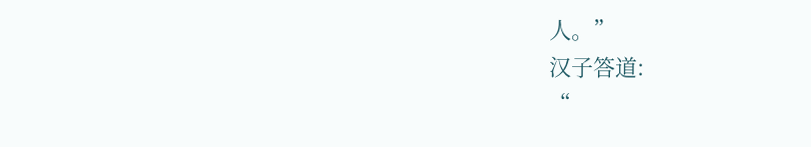人。”
汉子答道:
“